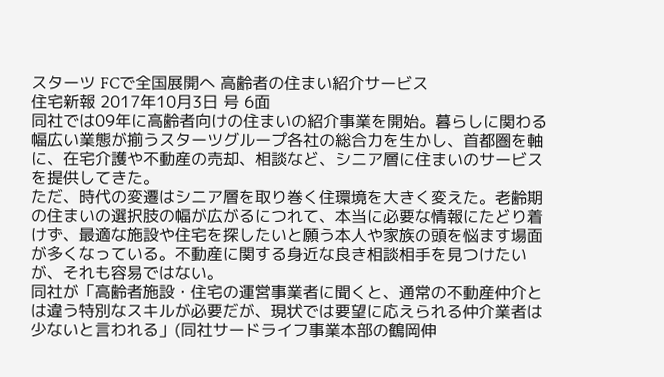スターツ FCで全国展開へ 高齢者の住まい紹介サービス
住宅新報 2017年10月3日 号 6面
同社では09年に高齢者向けの住まいの紹介事業を開始。暮らしに関わる幅広い業態が揃うスターツグループ各社の総合力を生かし、首都圏を軸に、在宅介護や不動産の売却、相談など、シニア層に住まいのサービスを提供してきた。
ただ、時代の変遷はシニア層を取り巻く住環境を大きく変えた。老齢期の住まいの選択肢の幅が広がるにつれて、本当に必要な情報にたどり着けず、最適な施設や住宅を探したいと願う本人や家族の頭を悩ます場面が多くなっている。不動産に関する身近な良き相談相手を見つけたいが、それも容易ではない。
同社が「高齢者施設・住宅の運営事業者に聞くと、通常の不動産仲介とは違う特別なスキルが必要だが、現状では要望に応えられる仲介業者は少ないと言われる」(同社サードライフ事業本部の鶴岡伸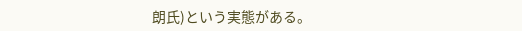朗氏)という実態がある。